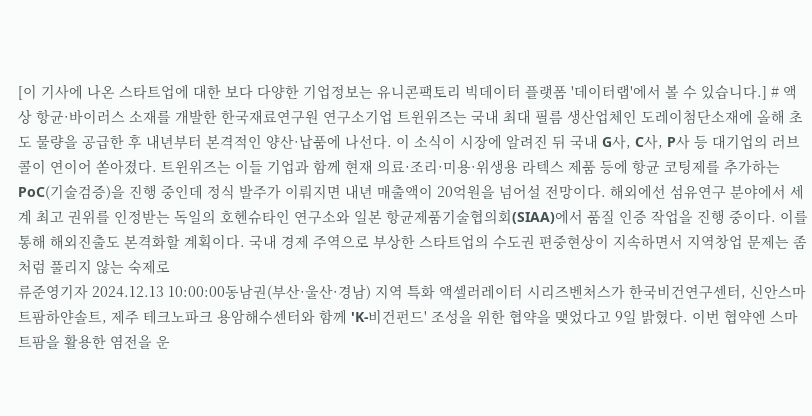[이 기사에 나온 스타트업에 대한 보다 다양한 기업정보는 유니콘팩토리 빅데이터 플랫폼 '데이터랩'에서 볼 수 있습니다.] # 액상 항균·바이러스 소재를 개발한 한국재료연구원 연구소기업 트윈위즈는 국내 최대 필름 생산업체인 도레이첨단소재에 올해 초도 물량을 공급한 후 내년부터 본격적인 양산·납품에 나선다. 이 소식이 시장에 알려진 뒤 국내 G사, C사, P사 등 대기업의 러브콜이 연이어 쏟아졌다. 트윈위즈는 이들 기업과 함께 현재 의료·조리·미용·위생용 라텍스 제품 등에 항균 코팅제를 추가하는 PoC(기술검증)을 진행 중인데 정식 발주가 이뤄지면 내년 매출액이 20억원을 넘어설 전망이다. 해외에선 섬유연구 분야에서 세계 최고 권위를 인정받는 독일의 호헨슈타인 연구소와 일본 항균제품기술협의회(SIAA)에서 품질 인증 작업을 진행 중이다. 이를 통해 해외진출도 본격화할 계획이다. 국내 경제 주역으로 부상한 스타트업의 수도권 편중현상이 지속하면서 지역창업 문제는 좀처럼 풀리지 않는 숙제로
류준영기자 2024.12.13 10:00:00동남권(부산·울산·경남) 지역 특화 액셀러레이터 시리즈벤처스가 한국비건연구센터, 신안스마트팜하얀솔트, 제주 테크노파크 용암해수센터와 함께 'K-비건펀드' 조성을 위한 협약을 맺었다고 9일 밝혔다. 이번 협약엔 스마트팜을 활용한 염전을 운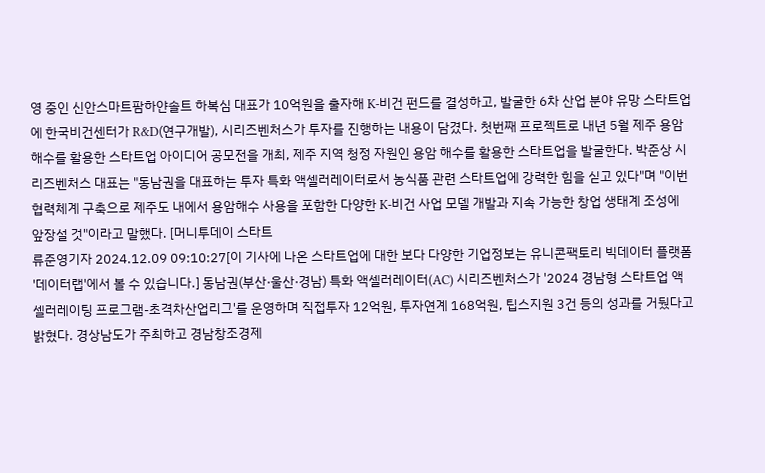영 중인 신안스마트팜하얀솔트 하복심 대표가 10억원을 출자해 K-비건 펀드를 결성하고, 발굴한 6차 산업 분야 유망 스타트업에 한국비건센터가 R&D(연구개발), 시리즈벤처스가 투자를 진행하는 내용이 담겼다. 첫번째 프로젝트로 내년 5월 제주 용암 해수를 활용한 스타트업 아이디어 공모전을 개최, 제주 지역 청정 자원인 용암 해수를 활용한 스타트업을 발굴한다. 박준상 시리즈벤처스 대표는 "동남권을 대표하는 투자 특화 액셀러레이터로서 농식품 관련 스타트업에 강력한 힘을 싣고 있다"며 "이번 협력체계 구축으로 제주도 내에서 용암해수 사용을 포함한 다양한 K-비건 사업 모델 개발과 지속 가능한 창업 생태계 조성에 앞장설 것"이라고 말했다. [머니투데이 스타트
류준영기자 2024.12.09 09:10:27[이 기사에 나온 스타트업에 대한 보다 다양한 기업정보는 유니콘팩토리 빅데이터 플랫폼 '데이터랩'에서 볼 수 있습니다.] 동남권(부산·울산·경남) 특화 액셀러레이터(AC) 시리즈벤처스가 '2024 경남형 스타트업 액셀러레이팅 프로그램-초격차산업리그'를 운영하며 직접투자 12억원, 투자연계 168억원, 팁스지원 3건 등의 성과를 거뒀다고 밝혔다. 경상남도가 주최하고 경남창조경제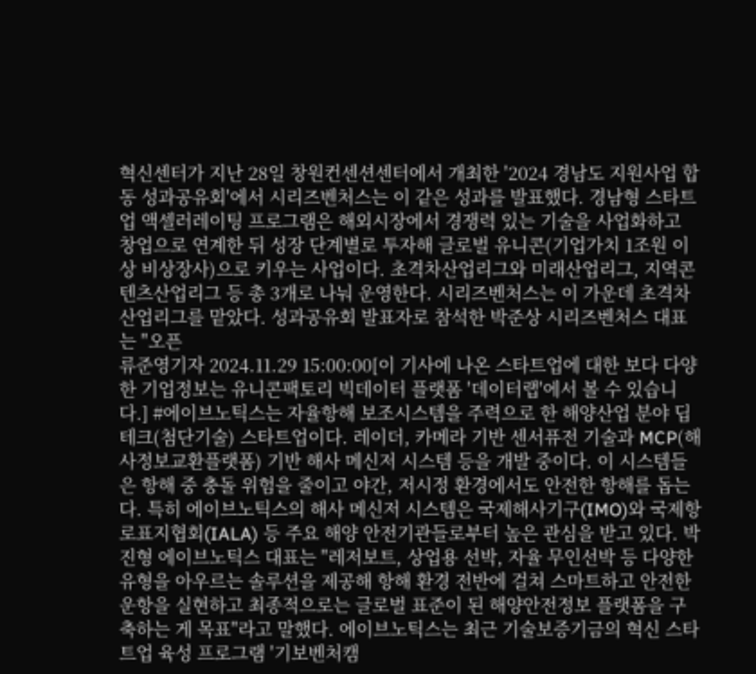혁신센터가 지난 28일 창원컨센션센터에서 개최한 '2024 경남도 지원사업 합동 성과공유회'에서 시리즈벤처스는 이 같은 성과를 발표했다. 경남형 스타트업 액셀러레이팅 프로그램은 해외시장에서 경쟁력 있는 기술을 사업화하고 창업으로 연계한 뒤 성장 단계별로 투자해 글로벌 유니콘(기업가치 1조원 이상 비상장사)으로 키우는 사업이다. 초격차산업리그와 미래산업리그, 지역콘텐츠산업리그 등 총 3개로 나눠 운영한다. 시리즈벤처스는 이 가운데 초격차산업리그를 맡았다. 성과공유회 발표자로 참석한 박준상 시리즈벤처스 대표는 "오픈
류준영기자 2024.11.29 15:00:00[이 기사에 나온 스타트업에 대한 보다 다양한 기업정보는 유니콘팩토리 빅데이터 플랫폼 '데이터랩'에서 볼 수 있습니다.] #에이브노틱스는 자율항해 보조시스템을 주력으로 한 해양산업 분야 딥테크(첨단기술) 스타트업이다. 레이더, 카메라 기반 센서퓨전 기술과 MCP(해사정보교환플랫폼) 기반 해사 메신저 시스템 등을 개발 중이다. 이 시스템들은 항해 중 충돌 위험을 줄이고 야간, 저시정 환경에서도 안전한 항해를 돕는다. 특히 에이브노틱스의 해사 메신저 시스템은 국제해사기구(IMO)와 국제항로표지협회(IALA) 등 주요 해양 안전기관들로부터 높은 관심을 받고 있다. 박진형 에이브노틱스 대표는 "레저보트, 상업용 선박, 자율 무인선박 등 다양한 유형을 아우르는 솔루션을 제공해 항해 환경 전반에 걸쳐 스마트하고 안전한 운항을 실현하고 최종적으로는 글로벌 표준이 된 해양안전정보 플랫폼을 구축하는 게 목표"라고 말했다. 에이브노틱스는 최근 기술보증기금의 혁신 스타트업 육성 프로그램 '기보벤처캠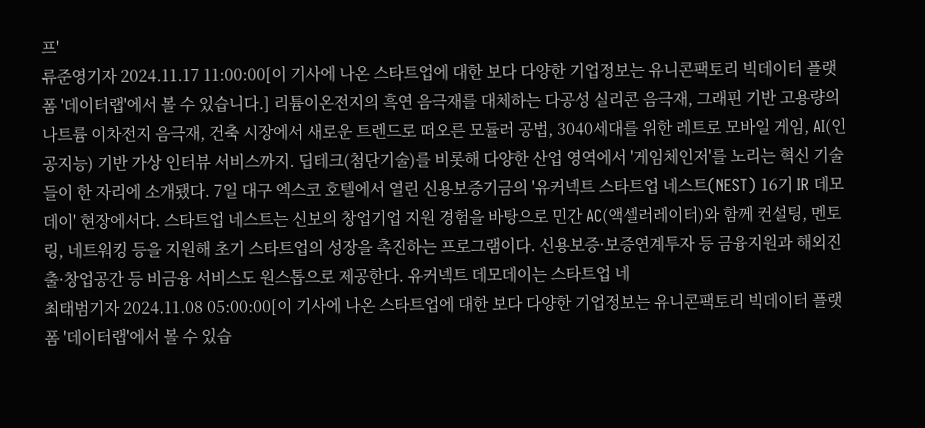프'
류준영기자 2024.11.17 11:00:00[이 기사에 나온 스타트업에 대한 보다 다양한 기업정보는 유니콘팩토리 빅데이터 플랫폼 '데이터랩'에서 볼 수 있습니다.] 리튬이온전지의 흑연 음극재를 대체하는 다공성 실리콘 음극재, 그래핀 기반 고용량의 나트륨 이차전지 음극재, 건축 시장에서 새로운 트렌드로 떠오른 모듈러 공법, 3040세대를 위한 레트로 모바일 게임, AI(인공지능) 기반 가상 인터뷰 서비스까지. 딥테크(첨단기술)를 비롯해 다양한 산업 영역에서 '게임체인저'를 노리는 혁신 기술들이 한 자리에 소개됐다. 7일 대구 엑스코 호텔에서 열린 신용보증기금의 '유커넥트 스타트업 네스트(NEST) 16기 IR 데모데이' 현장에서다. 스타트업 네스트는 신보의 창업기업 지원 경험을 바탕으로 민간 AC(액셀러레이터)와 함께 컨설팅, 멘토링, 네트워킹 등을 지원해 초기 스타트업의 성장을 촉진하는 프로그램이다. 신용보증·보증연계투자 등 금융지원과 해외진출·창업공간 등 비금융 서비스도 원스톱으로 제공한다. 유커넥트 데모데이는 스타트업 네
최태범기자 2024.11.08 05:00:00[이 기사에 나온 스타트업에 대한 보다 다양한 기업정보는 유니콘팩토리 빅데이터 플랫폼 '데이터랩'에서 볼 수 있습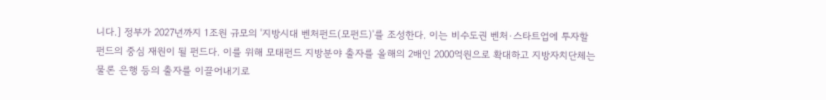니다.] 정부가 2027년까지 1조원 규모의 '지방시대 벤처펀드(모펀드)'를 조성한다. 이는 비수도권 벤처·스타트업에 투자할 펀드의 중심 재원이 될 펀드다. 이를 위해 모태펀드 지방분야 출자를 올해의 2배인 2000억원으로 확대하고 지방자치단체는 물론 은행 등의 출자를 이끌어내기로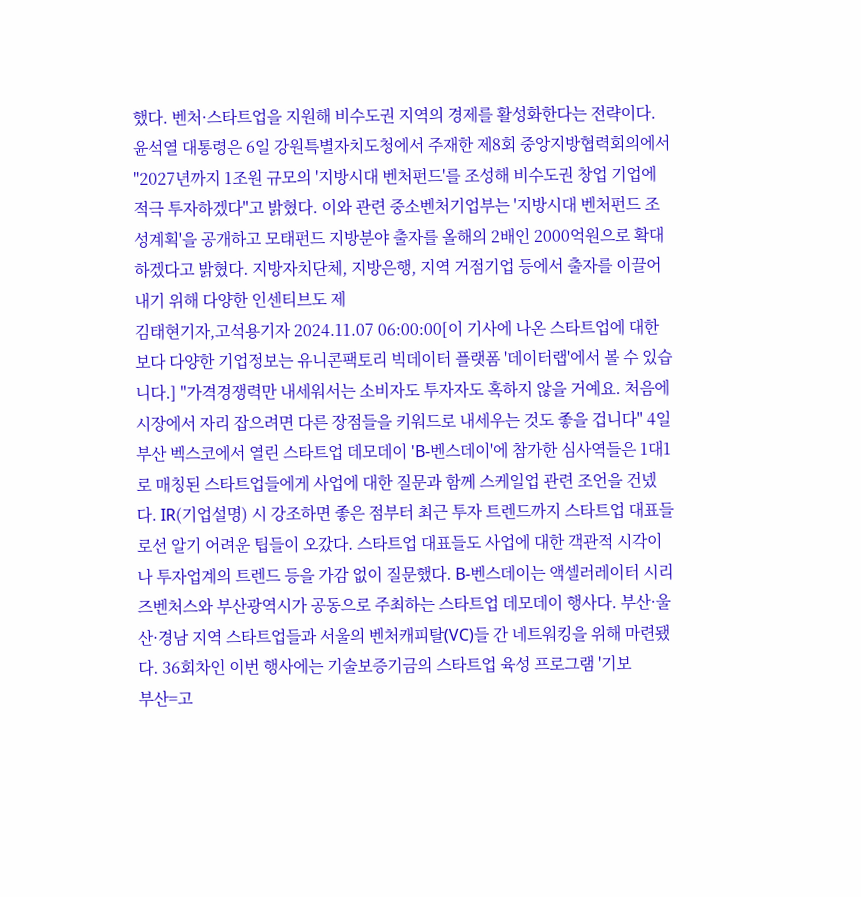했다. 벤처·스타트업을 지원해 비수도권 지역의 경제를 활성화한다는 전략이다. 윤석열 대통령은 6일 강원특별자치도청에서 주재한 제8회 중앙지방협력회의에서 "2027년까지 1조원 규모의 '지방시대 벤처펀드'를 조성해 비수도권 창업 기업에 적극 투자하겠다"고 밝혔다. 이와 관련 중소벤처기업부는 '지방시대 벤처펀드 조성계획'을 공개하고 모태펀드 지방분야 출자를 올해의 2배인 2000억원으로 확대하겠다고 밝혔다. 지방자치단체, 지방은행, 지역 거점기업 등에서 출자를 이끌어 내기 위해 다양한 인센티브도 제
김태현기자,고석용기자 2024.11.07 06:00:00[이 기사에 나온 스타트업에 대한 보다 다양한 기업정보는 유니콘팩토리 빅데이터 플랫폼 '데이터랩'에서 볼 수 있습니다.] "가격경쟁력만 내세워서는 소비자도 투자자도 혹하지 않을 거예요. 처음에 시장에서 자리 잡으려면 다른 장점들을 키워드로 내세우는 것도 좋을 겁니다" 4일 부산 벡스코에서 열린 스타트업 데모데이 'B-벤스데이'에 참가한 심사역들은 1대1로 매칭된 스타트업들에게 사업에 대한 질문과 함께 스케일업 관련 조언을 건넸다. IR(기업설명) 시 강조하면 좋은 점부터 최근 투자 트렌드까지 스타트업 대표들로선 알기 어려운 팁들이 오갔다. 스타트업 대표들도 사업에 대한 객관적 시각이나 투자업계의 트렌드 등을 가감 없이 질문했다. B-벤스데이는 액셀러레이터 시리즈벤처스와 부산광역시가 공동으로 주최하는 스타트업 데모데이 행사다. 부산·울산·경남 지역 스타트업들과 서울의 벤처캐피탈(VC)들 간 네트워킹을 위해 마련됐다. 36회차인 이번 행사에는 기술보증기금의 스타트업 육성 프로그램 '기보
부산=고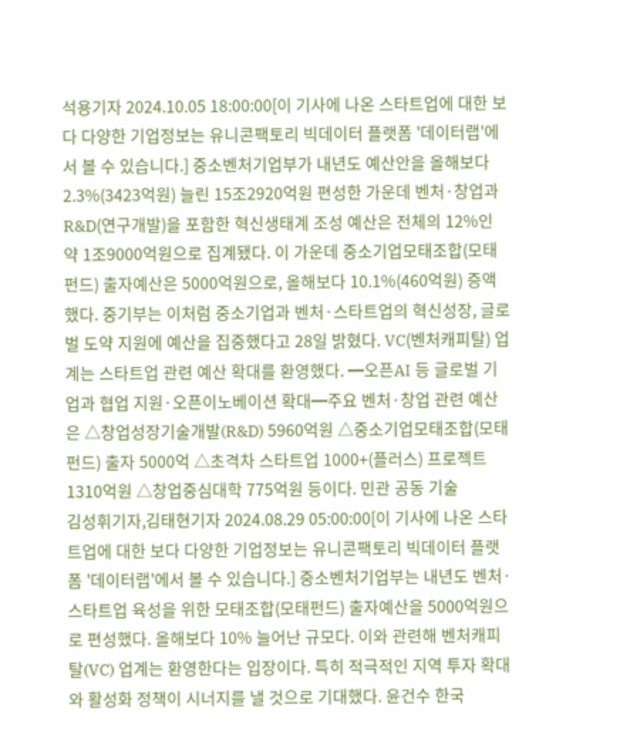석용기자 2024.10.05 18:00:00[이 기사에 나온 스타트업에 대한 보다 다양한 기업정보는 유니콘팩토리 빅데이터 플랫폼 '데이터랩'에서 볼 수 있습니다.] 중소벤처기업부가 내년도 예산안을 올해보다 2.3%(3423억원) 늘린 15조2920억원 편성한 가운데 벤처·창업과 R&D(연구개발)을 포함한 혁신생태계 조성 예산은 전체의 12%인 약 1조9000억원으로 집계됐다. 이 가운데 중소기업모태조합(모태펀드) 출자예산은 5000억원으로, 올해보다 10.1%(460억원) 증액했다. 중기부는 이처럼 중소기업과 벤처·스타트업의 혁신성장, 글로벌 도약 지원에 예산을 집중했다고 28일 밝혔다. VC(벤처캐피탈) 업계는 스타트업 관련 예산 확대를 환영했다. ━오픈AI 등 글로벌 기업과 협업 지원·오픈이노베이션 확대━주요 벤처·창업 관련 예산은 △창업성장기술개발(R&D) 5960억원 △중소기업모태조합(모태펀드) 출자 5000억 △초격차 스타트업 1000+(플러스) 프로젝트 1310억원 △창업중심대학 775억원 등이다. 민관 공동 기술
김성휘기자,김태현기자 2024.08.29 05:00:00[이 기사에 나온 스타트업에 대한 보다 다양한 기업정보는 유니콘팩토리 빅데이터 플랫폼 '데이터랩'에서 볼 수 있습니다.] 중소벤처기업부는 내년도 벤처·스타트업 육성을 위한 모태조합(모태펀드) 출자예산을 5000억원으로 편성했다. 올해보다 10% 늘어난 규모다. 이와 관련해 벤처캐피탈(VC) 업계는 환영한다는 입장이다. 특히 적극적인 지역 투자 확대와 활성화 정책이 시너지를 낼 것으로 기대했다. 윤건수 한국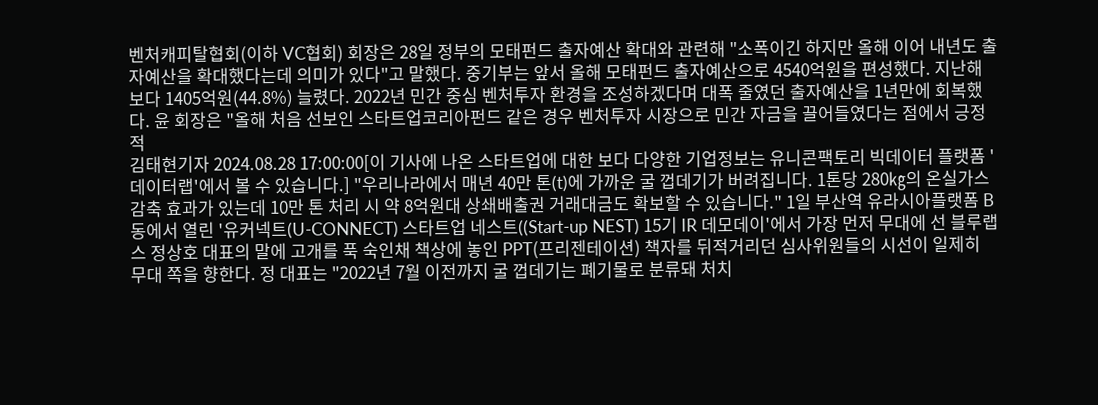벤처캐피탈협회(이하 VC협회) 회장은 28일 정부의 모태펀드 출자예산 확대와 관련해 "소폭이긴 하지만 올해 이어 내년도 출자예산을 확대했다는데 의미가 있다"고 말했다. 중기부는 앞서 올해 모태펀드 출자예산으로 4540억원을 편성했다. 지난해보다 1405억원(44.8%) 늘렸다. 2022년 민간 중심 벤처투자 환경을 조성하겠다며 대폭 줄였던 출자예산을 1년만에 회복했다. 윤 회장은 "올해 처음 선보인 스타트업코리아펀드 같은 경우 벤처투자 시장으로 민간 자금을 끌어들였다는 점에서 긍정적
김태현기자 2024.08.28 17:00:00[이 기사에 나온 스타트업에 대한 보다 다양한 기업정보는 유니콘팩토리 빅데이터 플랫폼 '데이터랩'에서 볼 수 있습니다.] "우리나라에서 매년 40만 톤(t)에 가까운 굴 껍데기가 버려집니다. 1톤당 280㎏의 온실가스 감축 효과가 있는데 10만 톤 처리 시 약 8억원대 상쇄배출권 거래대금도 확보할 수 있습니다." 1일 부산역 유라시아플랫폼 B동에서 열린 '유커넥트(U-CONNECT) 스타트업 네스트((Start-up NEST) 15기 IR 데모데이'에서 가장 먼저 무대에 선 블루랩스 정상호 대표의 말에 고개를 푹 숙인채 책상에 놓인 PPT(프리젠테이션) 책자를 뒤적거리던 심사위원들의 시선이 일제히 무대 쪽을 향한다. 정 대표는 "2022년 7월 이전까지 굴 껍데기는 폐기물로 분류돼 처치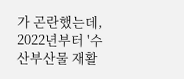가 곤란했는데, 2022년부터 '수산부산물 재활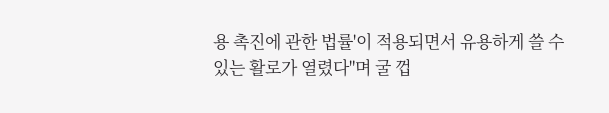용 촉진에 관한 법률'이 적용되면서 유용하게 쓸 수 있는 활로가 열렸다"며 굴 껍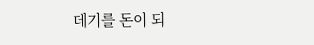데기를 돈이 되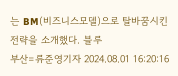는 BM(비즈니스모델)으로 탈바꿈시킨 전략을 소개했다. 블루
부산=류준영기자 2024.08.01 16:20:16